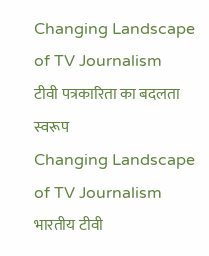Changing Landscape of TV Journalism
टीवी पत्रकारिता का बदलता स्वरूप
Changing Landscape of TV Journalism भारतीय टीवी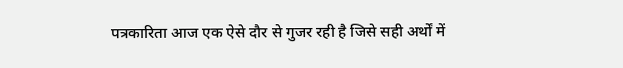पत्रकारिता आज एक ऐसे दौर से गुजर रही है जिसे सही अर्थों में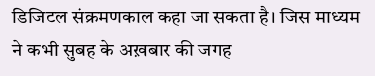डिजिटल संक्रमणकाल कहा जा सकता है। जिस माध्यम ने कभी सुबह के अख़बार की जगह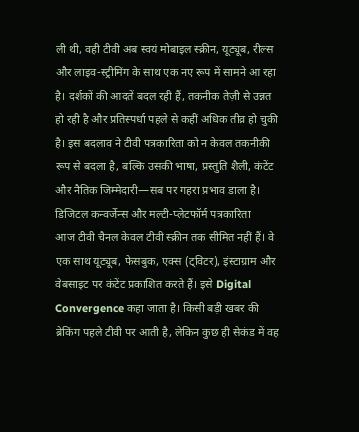ली थी, वही टीवी अब स्वयं मोबाइल स्क्रीन, यूट्यूब, रील्स और लाइव-स्ट्रीमिंग के साथ एक नए रूप में सामने आ रहा है। दर्शकों की आदतें बदल रही हैं, तकनीक तेज़ी से उन्नत हो रही है और प्रतिस्पर्धा पहले से कहीं अधिक तीव्र हो चुकी है। इस बदलाव ने टीवी पत्रकारिता को न केवल तकनीकी रूप से बदला है, बल्कि उसकी भाषा, प्रस्तुति शैली, कंटेंट और नैतिक जिम्मेदारी—सब पर गहरा प्रभाव डाला है।
डिजिटल कन्वर्जेन्स और मल्टी-प्लेटफॉर्म पत्रकारिता
आज टीवी चैनल केवल टीवी स्क्रीन तक सीमित नहीं हैं। वे एक साथ यूट्यूब, फेसबुक, एक्स (ट्विटर), इंस्टाग्राम और वेबसाइट पर कंटेंट प्रकाशित करते हैं। इसे Digital Convergence कहा जाता है। किसी बड़ी खबर की ब्रेकिंग पहले टीवी पर आती है, लेकिन कुछ ही सेकंड में वह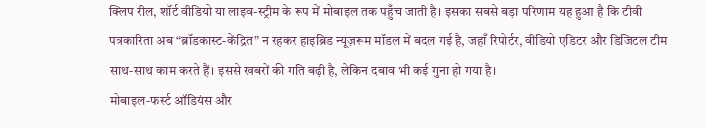क्लिप रील, शॉर्ट वीडियो या लाइव-स्ट्रीम के रूप में मोबाइल तक पहुँच जाती है। इसका सबसे बड़ा परिणाम यह हुआ है कि टीवी पत्रकारिता अब “ब्रॉडकास्ट-केंद्रित” न रहकर हाइब्रिड न्यूज़रूम मॉडल में बदल गई है, जहाँ रिपोर्टर, वीडियो एडिटर और डिजिटल टीम साथ-साथ काम करते हैं। इससे खबरों की गति बढ़ी है, लेकिन दबाव भी कई गुना हो गया है।
मोबाइल-फर्स्ट ऑडियंस और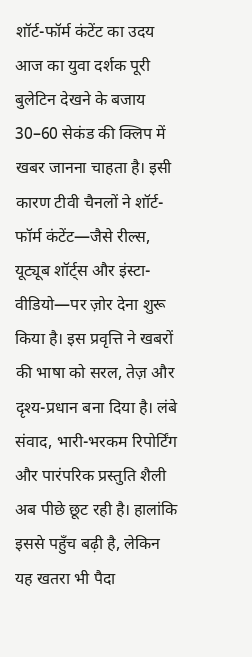शॉर्ट-फॉर्म कंटेंट का उदय
आज का युवा दर्शक पूरी बुलेटिन देखने के बजाय 30–60 सेकंड की क्लिप में खबर जानना चाहता है। इसी कारण टीवी चैनलों ने शॉर्ट-फॉर्म कंटेंट—जैसे रील्स, यूट्यूब शॉर्ट्स और इंस्टा-वीडियो—पर ज़ोर देना शुरू किया है। इस प्रवृत्ति ने खबरों की भाषा को सरल, तेज़ और दृश्य-प्रधान बना दिया है। लंबे संवाद, भारी-भरकम रिपोर्टिंग और पारंपरिक प्रस्तुति शैली अब पीछे छूट रही है। हालांकि इससे पहुँच बढ़ी है, लेकिन यह खतरा भी पैदा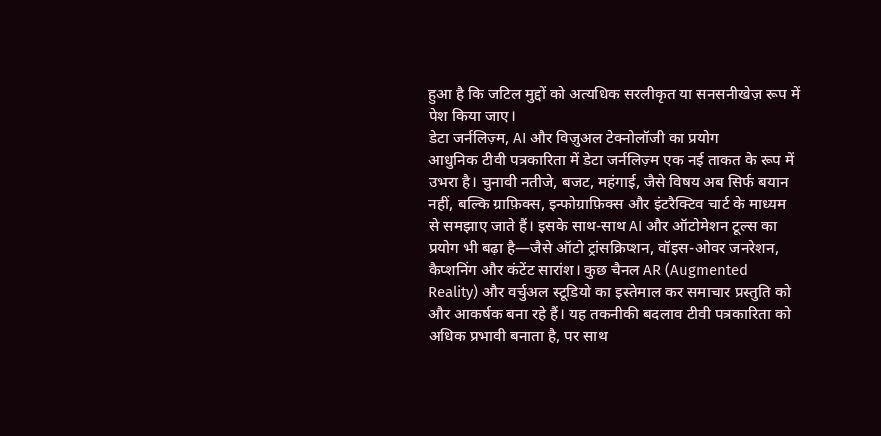हुआ है कि जटिल मुद्दों को अत्यधिक सरलीकृत या सनसनीखेज़ रूप में पेश किया जाए।
डेटा जर्नलिज़्म, AI और विज़ुअल टेक्नोलॉजी का प्रयोग
आधुनिक टीवी पत्रकारिता में डेटा जर्नलिज़्म एक नई ताकत के रूप में उभरा है। चुनावी नतीजे, बजट, महंगाई, जैसे विषय अब सिर्फ बयान नहीं, बल्कि ग्राफ़िक्स, इन्फोग्राफ़िक्स और इंटरैक्टिव चार्ट के माध्यम से समझाए जाते हैं। इसके साथ-साथ AI और ऑटोमेशन टूल्स का प्रयोग भी बढ़ा है—जैसे ऑटो ट्रांसक्रिप्शन, वॉइस-ओवर जनरेशन, कैप्शनिंग और कंटेंट सारांश। कुछ चैनल AR (Augmented Reality) और वर्चुअल स्टूडियो का इस्तेमाल कर समाचार प्रस्तुति को और आकर्षक बना रहे हैं। यह तकनीकी बदलाव टीवी पत्रकारिता को अधिक प्रभावी बनाता है, पर साथ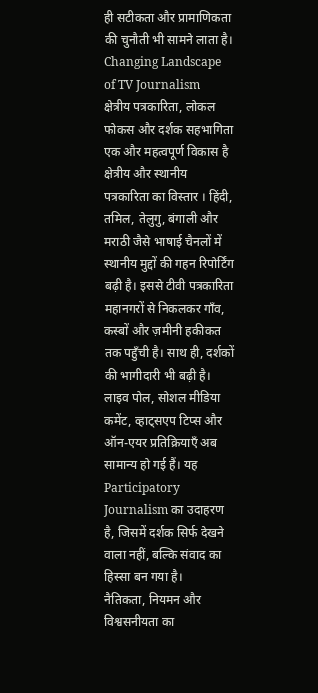ही सटीकता और प्रामाणिकता की चुनौती भी सामने लाता है। Changing Landscape of TV Journalism
क्षेत्रीय पत्रकारिता, लोकल फोकस और दर्शक सहभागिता
एक और महत्वपूर्ण विकास है क्षेत्रीय और स्थानीय पत्रकारिता का विस्तार । हिंदी, तमिल, तेलुगु, बंगाली और मराठी जैसे भाषाई चैनलों में स्थानीय मुद्दों की गहन रिपोर्टिंग बढ़ी है। इससे टीवी पत्रकारिता महानगरों से निकलकर गाँव, कस्बों और ज़मीनी हकीकत तक पहुँची है। साथ ही, दर्शकों की भागीदारी भी बढ़ी है। लाइव पोल, सोशल मीडिया कमेंट, व्हाट्सएप टिप्स और ऑन-एयर प्रतिक्रियाएँ अब सामान्य हो गई हैं। यह Participatory Journalism का उदाहरण है, जिसमें दर्शक सिर्फ देखने वाला नहीं, बल्कि संवाद का हिस्सा बन गया है।
नैतिकता, नियमन और विश्वसनीयता का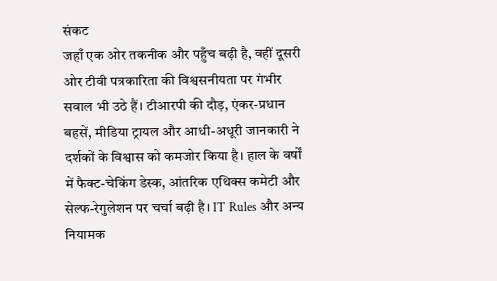संकट
जहाँ एक ओर तकनीक और पहुँच बढ़ी है, वहीं दूसरी ओर टीवी पत्रकारिता की विश्वसनीयता पर गंभीर सवाल भी उठे हैं। टीआरपी की दौड़, एंकर-प्रधान बहसें, मीडिया ट्रायल और आधी-अधूरी जानकारी ने दर्शकों के विश्वास को कमजोर किया है। हाल के वर्षों में फैक्ट-चेकिंग डेस्क, आंतरिक एथिक्स कमेटी और सेल्फ-रेगुलेशन पर चर्चा बढ़ी है। IT Rules और अन्य नियामक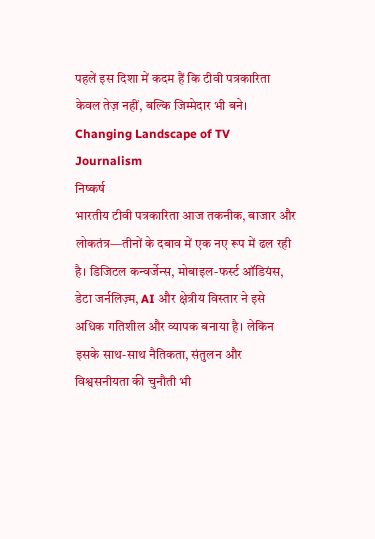पहलें इस दिशा में कदम हैं कि टीवी पत्रकारिता केवल तेज़ नहीं, बल्कि जिम्मेदार भी बने। Changing Landscape of TV Journalism
निष्कर्ष
भारतीय टीवी पत्रकारिता आज तकनीक, बाजार और लोकतंत्र—तीनों के दबाव में एक नए रूप में ढल रही है। डिजिटल कन्वर्जेन्स, मोबाइल-फर्स्ट ऑडियंस, डेटा जर्नलिज़्म, AI और क्षेत्रीय विस्तार ने इसे अधिक गतिशील और व्यापक बनाया है। लेकिन इसके साथ-साथ नैतिकता, संतुलन और विश्वसनीयता की चुनौती भी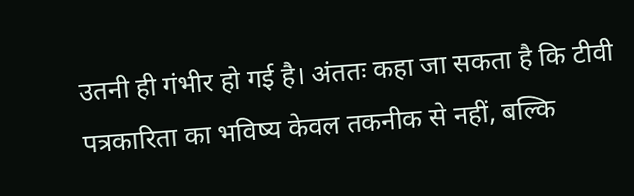उतनी ही गंभीर हो गई है। अंततः कहा जा सकता है कि टीवी पत्रकारिता का भविष्य केवल तकनीक से नहीं, बल्कि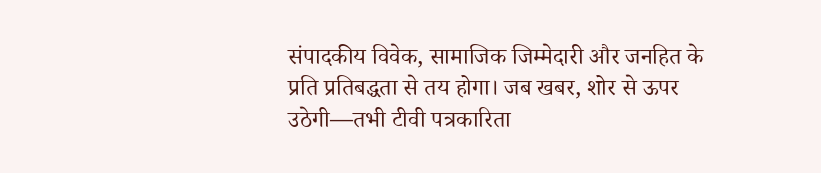संपादकीय विवेक, सामाजिक जिम्मेदारी और जनहित के प्रति प्रतिबद्धता से तय होगा। जब खबर, शोर से ऊपर उठेगी—तभी टीवी पत्रकारिता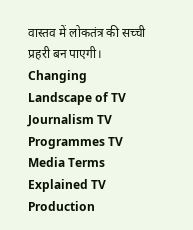वास्तव में लोकतंत्र की सच्ची प्रहरी बन पाएगी। Changing Landscape of TV Journalism TV Programmes TV Media Terms Explained TV Production